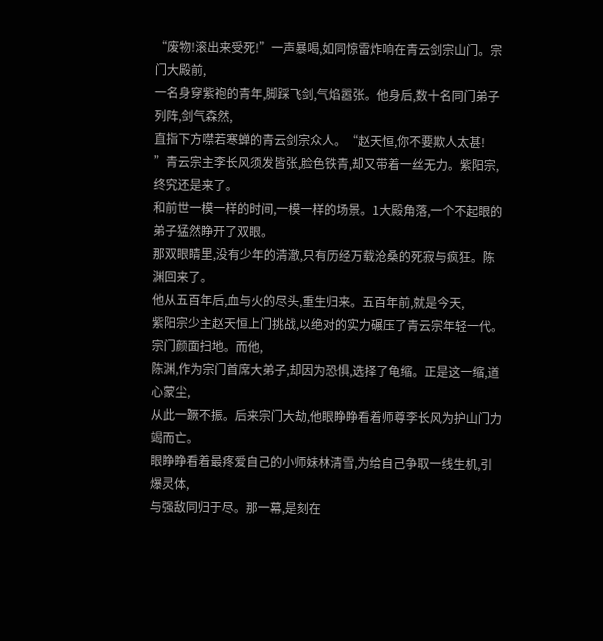“废物!滚出来受死!”一声暴喝,如同惊雷炸响在青云剑宗山门。宗门大殿前,
一名身穿紫袍的青年,脚踩飞剑,气焰嚣张。他身后,数十名同门弟子列阵,剑气森然,
直指下方噤若寒蝉的青云剑宗众人。“赵天恒,你不要欺人太甚!
”青云宗主李长风须发皆张,脸色铁青,却又带着一丝无力。紫阳宗,终究还是来了。
和前世一模一样的时间,一模一样的场景。1大殿角落,一个不起眼的弟子猛然睁开了双眼。
那双眼睛里,没有少年的清澈,只有历经万载沧桑的死寂与疯狂。陈渊回来了。
他从五百年后,血与火的尽头,重生归来。五百年前,就是今天,
紫阳宗少主赵天恒上门挑战,以绝对的实力碾压了青云宗年轻一代。宗门颜面扫地。而他,
陈渊,作为宗门首席大弟子,却因为恐惧,选择了龟缩。正是这一缩,道心蒙尘,
从此一蹶不振。后来宗门大劫,他眼睁睁看着师尊李长风为护山门力竭而亡。
眼睁睁看着最疼爱自己的小师妹林清雪,为给自己争取一线生机,引爆灵体,
与强敌同归于尽。那一幕,是刻在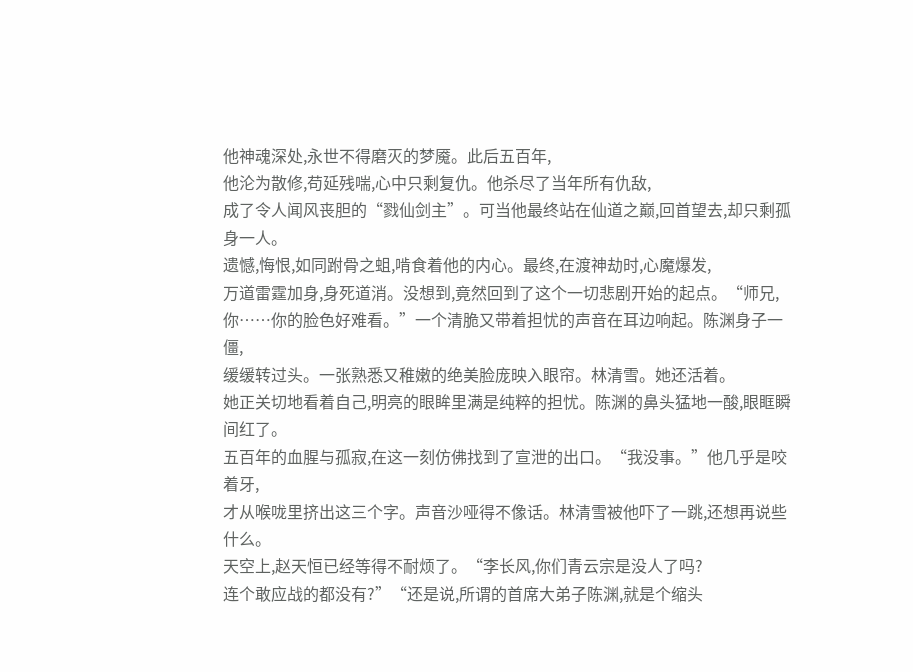他神魂深处,永世不得磨灭的梦魇。此后五百年,
他沦为散修,苟延残喘,心中只剩复仇。他杀尽了当年所有仇敌,
成了令人闻风丧胆的“戮仙剑主”。可当他最终站在仙道之巅,回首望去,却只剩孤身一人。
遗憾,悔恨,如同跗骨之蛆,啃食着他的内心。最终,在渡神劫时,心魔爆发,
万道雷霆加身,身死道消。没想到,竟然回到了这个一切悲剧开始的起点。“师兄,
你……你的脸色好难看。”一个清脆又带着担忧的声音在耳边响起。陈渊身子一僵,
缓缓转过头。一张熟悉又稚嫩的绝美脸庞映入眼帘。林清雪。她还活着。
她正关切地看着自己,明亮的眼眸里满是纯粹的担忧。陈渊的鼻头猛地一酸,眼眶瞬间红了。
五百年的血腥与孤寂,在这一刻仿佛找到了宣泄的出口。“我没事。”他几乎是咬着牙,
才从喉咙里挤出这三个字。声音沙哑得不像话。林清雪被他吓了一跳,还想再说些什么。
天空上,赵天恒已经等得不耐烦了。“李长风,你们青云宗是没人了吗?
连个敢应战的都没有?”“还是说,所谓的首席大弟子陈渊,就是个缩头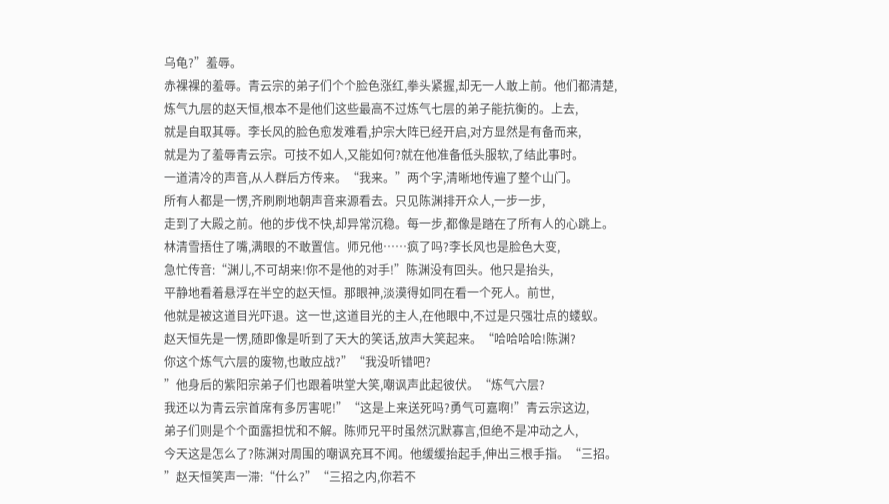乌龟?”羞辱。
赤裸裸的羞辱。青云宗的弟子们个个脸色涨红,拳头紧握,却无一人敢上前。他们都清楚,
炼气九层的赵天恒,根本不是他们这些最高不过炼气七层的弟子能抗衡的。上去,
就是自取其辱。李长风的脸色愈发难看,护宗大阵已经开启,对方显然是有备而来,
就是为了羞辱青云宗。可技不如人,又能如何?就在他准备低头服软,了结此事时。
一道清冷的声音,从人群后方传来。“我来。”两个字,清晰地传遍了整个山门。
所有人都是一愣,齐刷刷地朝声音来源看去。只见陈渊排开众人,一步一步,
走到了大殿之前。他的步伐不快,却异常沉稳。每一步,都像是踏在了所有人的心跳上。
林清雪捂住了嘴,满眼的不敢置信。师兄他……疯了吗?李长风也是脸色大变,
急忙传音:“渊儿,不可胡来!你不是他的对手!”陈渊没有回头。他只是抬头,
平静地看着悬浮在半空的赵天恒。那眼神,淡漠得如同在看一个死人。前世,
他就是被这道目光吓退。这一世,这道目光的主人,在他眼中,不过是只强壮点的蝼蚁。
赵天恒先是一愣,随即像是听到了天大的笑话,放声大笑起来。“哈哈哈哈!陈渊?
你这个炼气六层的废物,也敢应战?”“我没听错吧?
”他身后的紫阳宗弟子们也跟着哄堂大笑,嘲讽声此起彼伏。“炼气六层?
我还以为青云宗首席有多厉害呢!”“这是上来送死吗?勇气可嘉啊!”青云宗这边,
弟子们则是个个面露担忧和不解。陈师兄平时虽然沉默寡言,但绝不是冲动之人,
今天这是怎么了?陈渊对周围的嘲讽充耳不闻。他缓缓抬起手,伸出三根手指。“三招。
”赵天恒笑声一滞:“什么?”“三招之内,你若不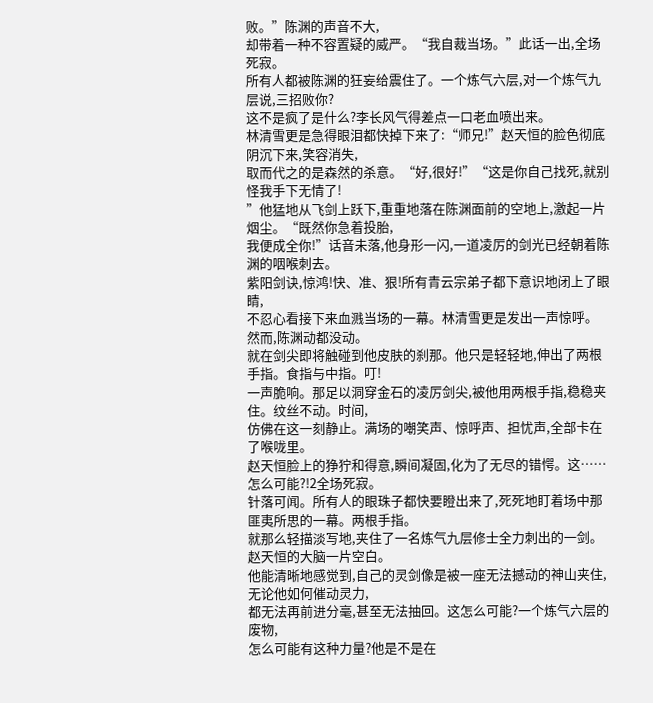败。”陈渊的声音不大,
却带着一种不容置疑的威严。“我自裁当场。”此话一出,全场死寂。
所有人都被陈渊的狂妄给震住了。一个炼气六层,对一个炼气九层说,三招败你?
这不是疯了是什么?李长风气得差点一口老血喷出来。
林清雪更是急得眼泪都快掉下来了:“师兄!”赵天恒的脸色彻底阴沉下来,笑容消失,
取而代之的是森然的杀意。“好,很好!”“这是你自己找死,就别怪我手下无情了!
”他猛地从飞剑上跃下,重重地落在陈渊面前的空地上,激起一片烟尘。“既然你急着投胎,
我便成全你!”话音未落,他身形一闪,一道凌厉的剑光已经朝着陈渊的咽喉刺去。
紫阳剑诀,惊鸿!快、准、狠!所有青云宗弟子都下意识地闭上了眼睛,
不忍心看接下来血溅当场的一幕。林清雪更是发出一声惊呼。然而,陈渊动都没动。
就在剑尖即将触碰到他皮肤的刹那。他只是轻轻地,伸出了两根手指。食指与中指。叮!
一声脆响。那足以洞穿金石的凌厉剑尖,被他用两根手指,稳稳夹住。纹丝不动。时间,
仿佛在这一刻静止。满场的嘲笑声、惊呼声、担忧声,全部卡在了喉咙里。
赵天恒脸上的狰狞和得意,瞬间凝固,化为了无尽的错愕。这……怎么可能?!2全场死寂。
针落可闻。所有人的眼珠子都快要瞪出来了,死死地盯着场中那匪夷所思的一幕。两根手指。
就那么轻描淡写地,夹住了一名炼气九层修士全力刺出的一剑。赵天恒的大脑一片空白。
他能清晰地感觉到,自己的灵剑像是被一座无法撼动的神山夹住,无论他如何催动灵力,
都无法再前进分毫,甚至无法抽回。这怎么可能?一个炼气六层的废物,
怎么可能有这种力量?他是不是在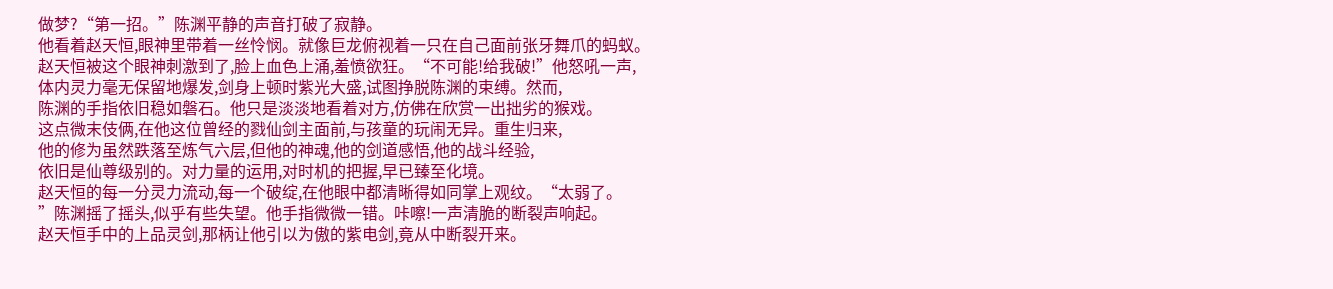做梦?“第一招。”陈渊平静的声音打破了寂静。
他看着赵天恒,眼神里带着一丝怜悯。就像巨龙俯视着一只在自己面前张牙舞爪的蚂蚁。
赵天恒被这个眼神刺激到了,脸上血色上涌,羞愤欲狂。“不可能!给我破!”他怒吼一声,
体内灵力毫无保留地爆发,剑身上顿时紫光大盛,试图挣脱陈渊的束缚。然而,
陈渊的手指依旧稳如磐石。他只是淡淡地看着对方,仿佛在欣赏一出拙劣的猴戏。
这点微末伎俩,在他这位曾经的戮仙剑主面前,与孩童的玩闹无异。重生归来,
他的修为虽然跌落至炼气六层,但他的神魂,他的剑道感悟,他的战斗经验,
依旧是仙尊级别的。对力量的运用,对时机的把握,早已臻至化境。
赵天恒的每一分灵力流动,每一个破绽,在他眼中都清晰得如同掌上观纹。“太弱了。
”陈渊摇了摇头,似乎有些失望。他手指微微一错。咔嚓!一声清脆的断裂声响起。
赵天恒手中的上品灵剑,那柄让他引以为傲的紫电剑,竟从中断裂开来。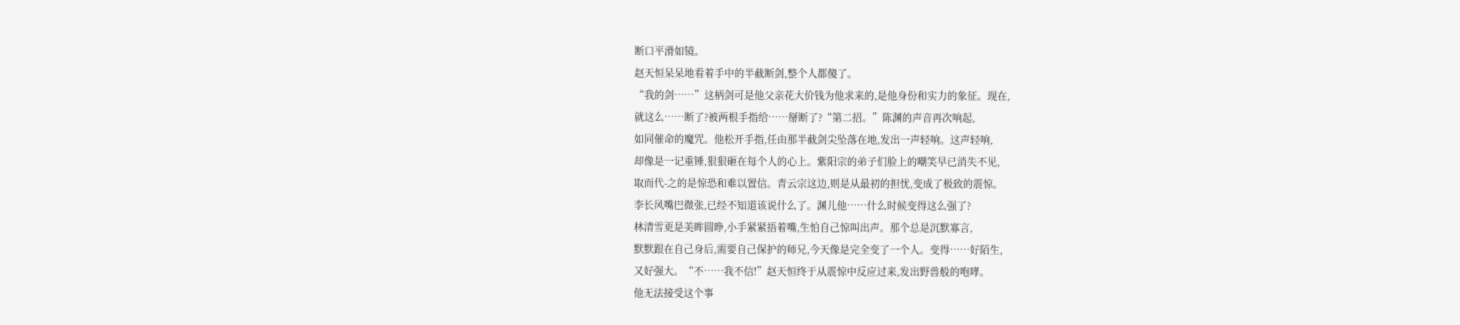断口平滑如镜。
赵天恒呆呆地看着手中的半截断剑,整个人都傻了。
“我的剑……”这柄剑可是他父亲花大价钱为他求来的,是他身份和实力的象征。现在,
就这么……断了?被两根手指给……掰断了?“第二招。”陈渊的声音再次响起,
如同催命的魔咒。他松开手指,任由那半截剑尖坠落在地,发出一声轻响。这声轻响,
却像是一记重锤,狠狠砸在每个人的心上。紫阳宗的弟子们脸上的嘲笑早已消失不见,
取而代-之的是惊恐和难以置信。青云宗这边,则是从最初的担忧,变成了极致的震惊。
李长风嘴巴微张,已经不知道该说什么了。渊儿他……什么时候变得这么强了?
林清雪更是美眸圆睁,小手紧紧捂着嘴,生怕自己惊叫出声。那个总是沉默寡言,
默默跟在自己身后,需要自己保护的师兄,今天像是完全变了一个人。变得……好陌生,
又好强大。“不……我不信!”赵天恒终于从震惊中反应过来,发出野兽般的咆哮。
他无法接受这个事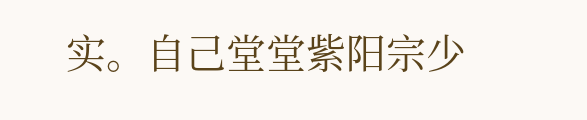实。自己堂堂紫阳宗少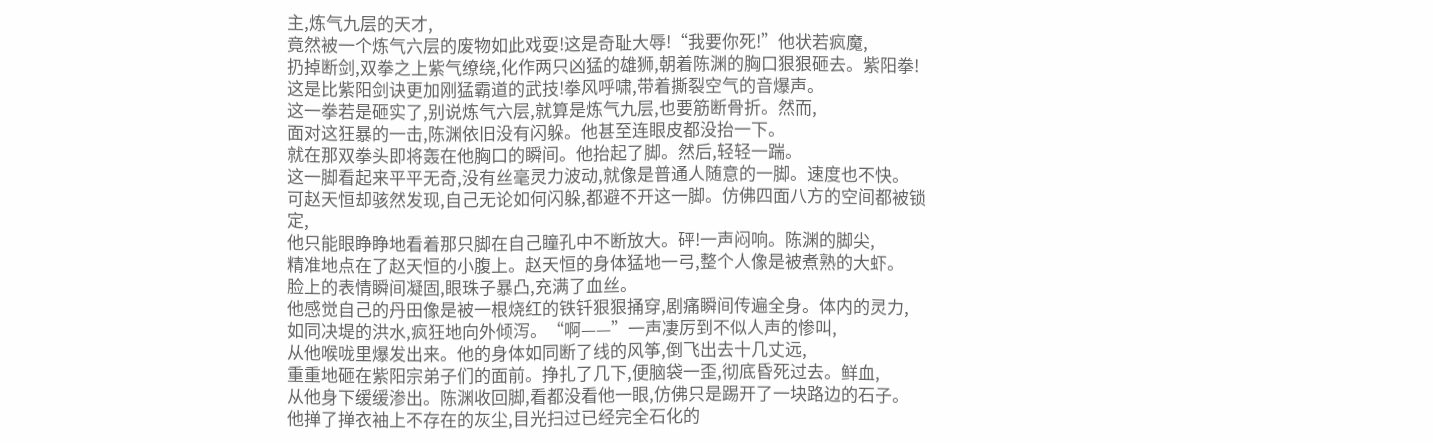主,炼气九层的天才,
竟然被一个炼气六层的废物如此戏耍!这是奇耻大辱!“我要你死!”他状若疯魔,
扔掉断剑,双拳之上紫气缭绕,化作两只凶猛的雄狮,朝着陈渊的胸口狠狠砸去。紫阳拳!
这是比紫阳剑诀更加刚猛霸道的武技!拳风呼啸,带着撕裂空气的音爆声。
这一拳若是砸实了,别说炼气六层,就算是炼气九层,也要筋断骨折。然而,
面对这狂暴的一击,陈渊依旧没有闪躲。他甚至连眼皮都没抬一下。
就在那双拳头即将轰在他胸口的瞬间。他抬起了脚。然后,轻轻一踹。
这一脚看起来平平无奇,没有丝毫灵力波动,就像是普通人随意的一脚。速度也不快。
可赵天恒却骇然发现,自己无论如何闪躲,都避不开这一脚。仿佛四面八方的空间都被锁定,
他只能眼睁睁地看着那只脚在自己瞳孔中不断放大。砰!一声闷响。陈渊的脚尖,
精准地点在了赵天恒的小腹上。赵天恒的身体猛地一弓,整个人像是被煮熟的大虾。
脸上的表情瞬间凝固,眼珠子暴凸,充满了血丝。
他感觉自己的丹田像是被一根烧红的铁钎狠狠捅穿,剧痛瞬间传遍全身。体内的灵力,
如同决堤的洪水,疯狂地向外倾泻。“啊——”一声凄厉到不似人声的惨叫,
从他喉咙里爆发出来。他的身体如同断了线的风筝,倒飞出去十几丈远,
重重地砸在紫阳宗弟子们的面前。挣扎了几下,便脑袋一歪,彻底昏死过去。鲜血,
从他身下缓缓渗出。陈渊收回脚,看都没看他一眼,仿佛只是踢开了一块路边的石子。
他掸了掸衣袖上不存在的灰尘,目光扫过已经完全石化的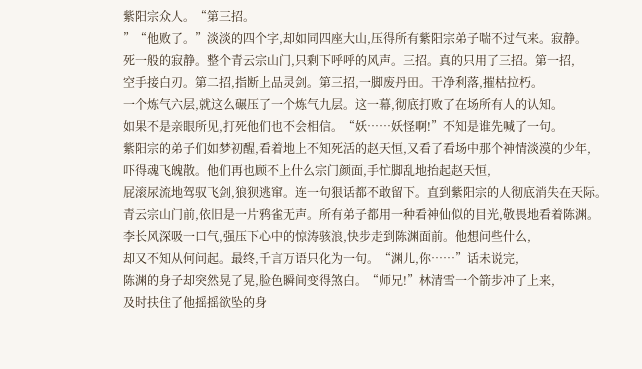紫阳宗众人。“第三招。
”“他败了。”淡淡的四个字,却如同四座大山,压得所有紫阳宗弟子喘不过气来。寂静。
死一般的寂静。整个青云宗山门,只剩下呼呼的风声。三招。真的只用了三招。第一招,
空手接白刃。第二招,指断上品灵剑。第三招,一脚废丹田。干净利落,摧枯拉朽。
一个炼气六层,就这么碾压了一个炼气九层。这一幕,彻底打败了在场所有人的认知。
如果不是亲眼所见,打死他们也不会相信。“妖……妖怪啊!”不知是谁先喊了一句。
紫阳宗的弟子们如梦初醒,看着地上不知死活的赵天恒,又看了看场中那个神情淡漠的少年,
吓得魂飞魄散。他们再也顾不上什么宗门颜面,手忙脚乱地抬起赵天恒,
屁滚尿流地驾驭飞剑,狼狈逃窜。连一句狠话都不敢留下。直到紫阳宗的人彻底消失在天际。
青云宗山门前,依旧是一片鸦雀无声。所有弟子都用一种看神仙似的目光,敬畏地看着陈渊。
李长风深吸一口气,强压下心中的惊涛骇浪,快步走到陈渊面前。他想问些什么,
却又不知从何问起。最终,千言万语只化为一句。“渊儿,你……”话未说完,
陈渊的身子却突然晃了晃,脸色瞬间变得煞白。“师兄!”林清雪一个箭步冲了上来,
及时扶住了他摇摇欲坠的身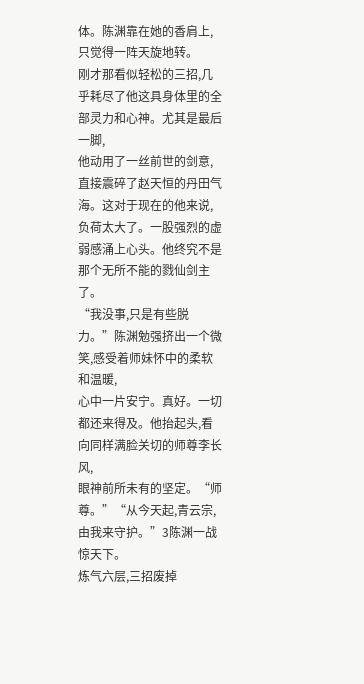体。陈渊靠在她的香肩上,只觉得一阵天旋地转。
刚才那看似轻松的三招,几乎耗尽了他这具身体里的全部灵力和心神。尤其是最后一脚,
他动用了一丝前世的剑意,直接震碎了赵天恒的丹田气海。这对于现在的他来说,
负荷太大了。一股强烈的虚弱感涌上心头。他终究不是那个无所不能的戮仙剑主了。
“我没事,只是有些脱力。”陈渊勉强挤出一个微笑,感受着师妹怀中的柔软和温暖,
心中一片安宁。真好。一切都还来得及。他抬起头,看向同样满脸关切的师尊李长风,
眼神前所未有的坚定。“师尊。”“从今天起,青云宗,由我来守护。”3陈渊一战惊天下。
炼气六层,三招废掉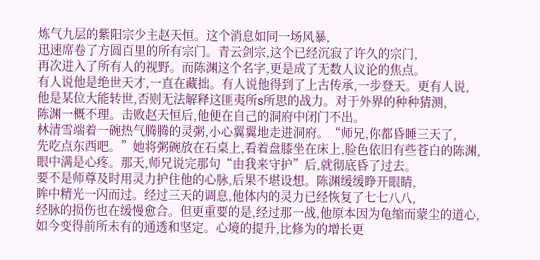炼气九层的紫阳宗少主赵天恒。这个消息如同一场风暴,
迅速席卷了方圆百里的所有宗门。青云剑宗,这个已经沉寂了许久的宗门,
再次进入了所有人的视野。而陈渊这个名字,更是成了无数人议论的焦点。
有人说他是绝世天才,一直在藏拙。有人说他得到了上古传承,一步登天。更有人说,
他是某位大能转世,否则无法解释这匪夷所s所思的战力。对于外界的种种猜测,
陈渊一概不理。击败赵天恒后,他便在自己的洞府中闭门不出。
林清雪端着一碗热气腾腾的灵粥,小心翼翼地走进洞府。“师兄,你都昏睡三天了,
先吃点东西吧。”她将粥碗放在石桌上,看着盘膝坐在床上,脸色依旧有些苍白的陈渊,
眼中满是心疼。那天,师兄说完那句“由我来守护”后,就彻底昏了过去。
要不是师尊及时用灵力护住他的心脉,后果不堪设想。陈渊缓缓睁开眼睛,
眸中精光一闪而过。经过三天的调息,他体内的灵力已经恢复了七七八八,
经脉的损伤也在缓慢愈合。但更重要的是,经过那一战,他原本因为龟缩而蒙尘的道心,
如今变得前所未有的通透和坚定。心境的提升,比修为的增长更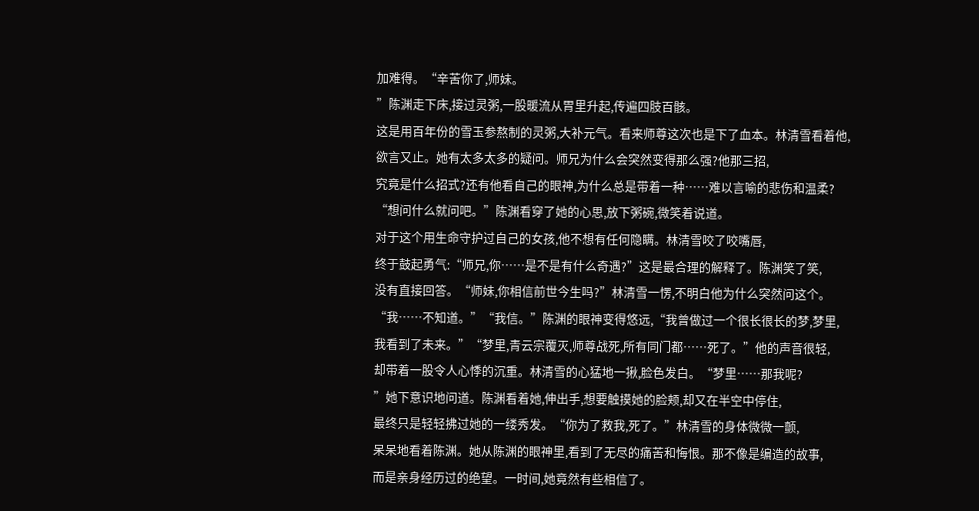加难得。“辛苦你了,师妹。
”陈渊走下床,接过灵粥,一股暖流从胃里升起,传遍四肢百骸。
这是用百年份的雪玉参熬制的灵粥,大补元气。看来师尊这次也是下了血本。林清雪看着他,
欲言又止。她有太多太多的疑问。师兄为什么会突然变得那么强?他那三招,
究竟是什么招式?还有他看自己的眼神,为什么总是带着一种……难以言喻的悲伤和温柔?
“想问什么就问吧。”陈渊看穿了她的心思,放下粥碗,微笑着说道。
对于这个用生命守护过自己的女孩,他不想有任何隐瞒。林清雪咬了咬嘴唇,
终于鼓起勇气:“师兄,你……是不是有什么奇遇?”这是最合理的解释了。陈渊笑了笑,
没有直接回答。“师妹,你相信前世今生吗?”林清雪一愣,不明白他为什么突然问这个。
“我……不知道。”“我信。”陈渊的眼神变得悠远,“我曾做过一个很长很长的梦,梦里,
我看到了未来。”“梦里,青云宗覆灭,师尊战死,所有同门都……死了。”他的声音很轻,
却带着一股令人心悸的沉重。林清雪的心猛地一揪,脸色发白。“梦里……那我呢?
”她下意识地问道。陈渊看着她,伸出手,想要触摸她的脸颊,却又在半空中停住,
最终只是轻轻拂过她的一缕秀发。“你为了救我,死了。”林清雪的身体微微一颤,
呆呆地看着陈渊。她从陈渊的眼神里,看到了无尽的痛苦和悔恨。那不像是编造的故事,
而是亲身经历过的绝望。一时间,她竟然有些相信了。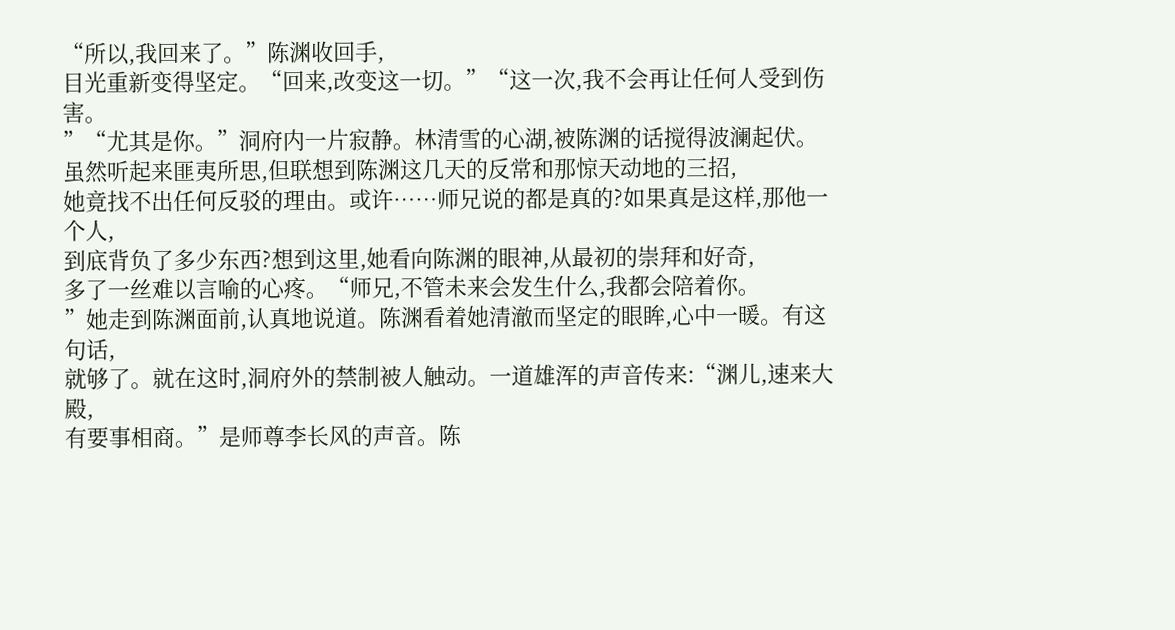“所以,我回来了。”陈渊收回手,
目光重新变得坚定。“回来,改变这一切。”“这一次,我不会再让任何人受到伤害。
”“尤其是你。”洞府内一片寂静。林清雪的心湖,被陈渊的话搅得波澜起伏。
虽然听起来匪夷所思,但联想到陈渊这几天的反常和那惊天动地的三招,
她竟找不出任何反驳的理由。或许……师兄说的都是真的?如果真是这样,那他一个人,
到底背负了多少东西?想到这里,她看向陈渊的眼神,从最初的崇拜和好奇,
多了一丝难以言喻的心疼。“师兄,不管未来会发生什么,我都会陪着你。
”她走到陈渊面前,认真地说道。陈渊看着她清澈而坚定的眼眸,心中一暖。有这句话,
就够了。就在这时,洞府外的禁制被人触动。一道雄浑的声音传来:“渊儿,速来大殿,
有要事相商。”是师尊李长风的声音。陈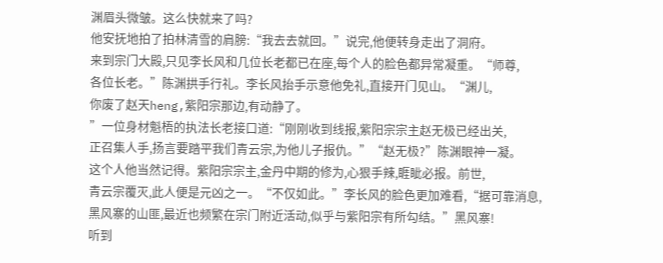渊眉头微皱。这么快就来了吗?
他安抚地拍了拍林清雪的肩膀:“我去去就回。”说完,他便转身走出了洞府。
来到宗门大殿,只见李长风和几位长老都已在座,每个人的脸色都异常凝重。“师尊,
各位长老。”陈渊拱手行礼。李长风抬手示意他免礼,直接开门见山。“渊儿,
你废了赵天heng,紫阳宗那边,有动静了。
”一位身材魁梧的执法长老接口道:“刚刚收到线报,紫阳宗宗主赵无极已经出关,
正召集人手,扬言要踏平我们青云宗,为他儿子报仇。”“赵无极?”陈渊眼神一凝。
这个人他当然记得。紫阳宗宗主,金丹中期的修为,心狠手辣,睚眦必报。前世,
青云宗覆灭,此人便是元凶之一。“不仅如此。”李长风的脸色更加难看,“据可靠消息,
黑风寨的山匪,最近也频繁在宗门附近活动,似乎与紫阳宗有所勾结。”黑风寨!
听到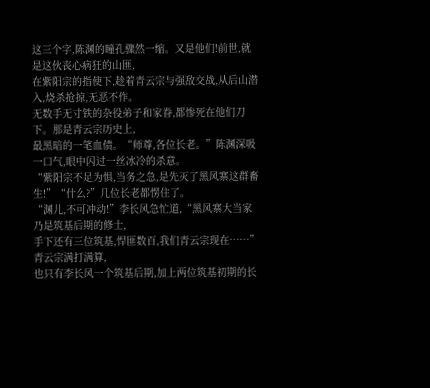这三个字,陈渊的瞳孔骤然一缩。又是他们!前世,就是这伙丧心病狂的山匪,
在紫阳宗的指使下,趁着青云宗与强敌交战,从后山潜入,烧杀抢掠,无恶不作。
无数手无寸铁的杂役弟子和家眷,都惨死在他们刀下。那是青云宗历史上,
最黑暗的一笔血债。“师尊,各位长老。”陈渊深吸一口气,眼中闪过一丝冰冷的杀意。
“紫阳宗不足为惧,当务之急,是先灭了黑风寨这群畜生!”“什么?”几位长老都愣住了。
“渊儿,不可冲动!”李长风急忙道,“黑风寨大当家乃是筑基后期的修士,
手下还有三位筑基,悍匪数百,我们青云宗现在……”青云宗满打满算,
也只有李长风一个筑基后期,加上两位筑基初期的长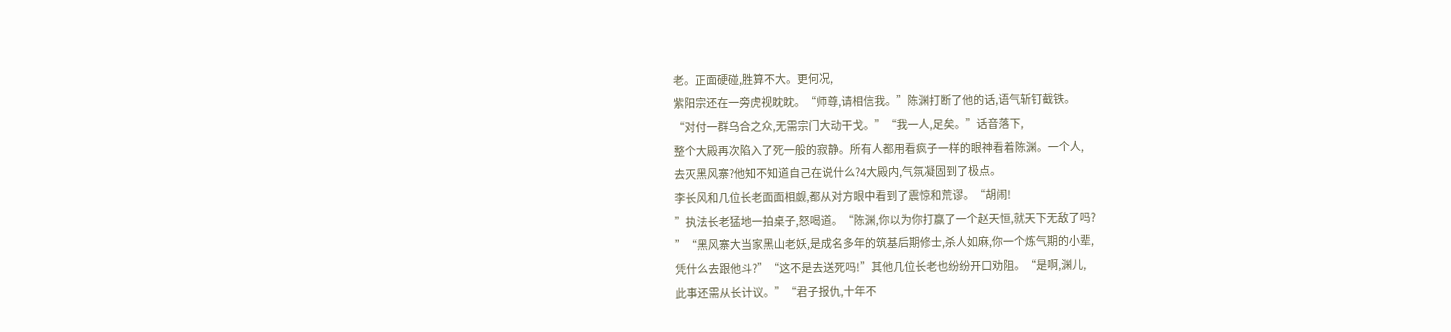老。正面硬碰,胜算不大。更何况,
紫阳宗还在一旁虎视眈眈。“师尊,请相信我。”陈渊打断了他的话,语气斩钉截铁。
“对付一群乌合之众,无需宗门大动干戈。”“我一人,足矣。”话音落下,
整个大殿再次陷入了死一般的寂静。所有人都用看疯子一样的眼神看着陈渊。一个人,
去灭黑风寨?他知不知道自己在说什么?4大殿内,气氛凝固到了极点。
李长风和几位长老面面相觑,都从对方眼中看到了震惊和荒谬。“胡闹!
”执法长老猛地一拍桌子,怒喝道。“陈渊,你以为你打赢了一个赵天恒,就天下无敌了吗?
”“黑风寨大当家黑山老妖,是成名多年的筑基后期修士,杀人如麻,你一个炼气期的小辈,
凭什么去跟他斗?”“这不是去送死吗!”其他几位长老也纷纷开口劝阻。“是啊,渊儿,
此事还需从长计议。”“君子报仇,十年不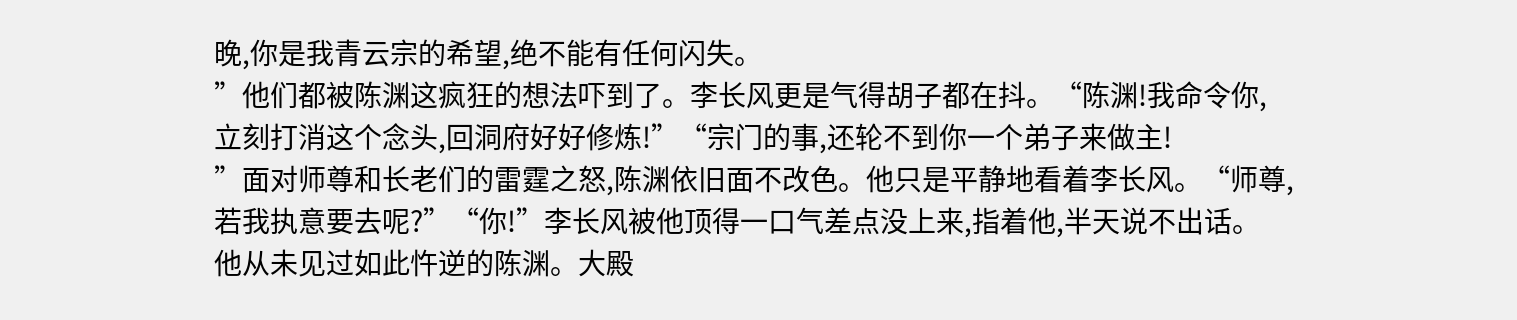晚,你是我青云宗的希望,绝不能有任何闪失。
”他们都被陈渊这疯狂的想法吓到了。李长风更是气得胡子都在抖。“陈渊!我命令你,
立刻打消这个念头,回洞府好好修炼!”“宗门的事,还轮不到你一个弟子来做主!
”面对师尊和长老们的雷霆之怒,陈渊依旧面不改色。他只是平静地看着李长风。“师尊,
若我执意要去呢?”“你!”李长风被他顶得一口气差点没上来,指着他,半天说不出话。
他从未见过如此忤逆的陈渊。大殿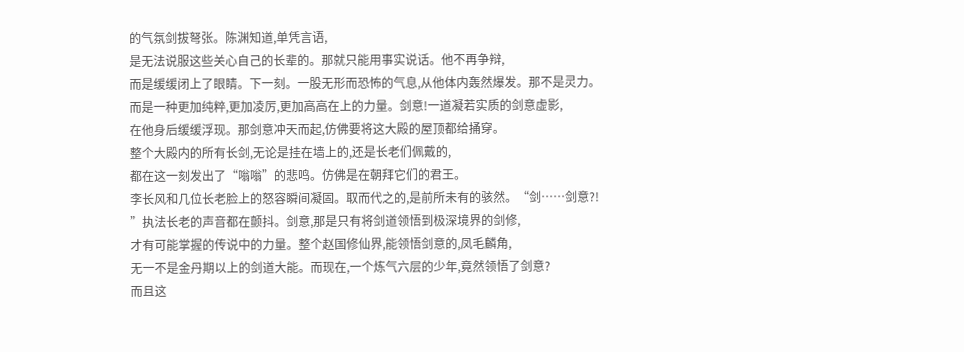的气氛剑拔弩张。陈渊知道,单凭言语,
是无法说服这些关心自己的长辈的。那就只能用事实说话。他不再争辩,
而是缓缓闭上了眼睛。下一刻。一股无形而恐怖的气息,从他体内轰然爆发。那不是灵力。
而是一种更加纯粹,更加凌厉,更加高高在上的力量。剑意!一道凝若实质的剑意虚影,
在他身后缓缓浮现。那剑意冲天而起,仿佛要将这大殿的屋顶都给捅穿。
整个大殿内的所有长剑,无论是挂在墙上的,还是长老们佩戴的,
都在这一刻发出了“嗡嗡”的悲鸣。仿佛是在朝拜它们的君王。
李长风和几位长老脸上的怒容瞬间凝固。取而代之的,是前所未有的骇然。“剑……剑意?!
”执法长老的声音都在颤抖。剑意,那是只有将剑道领悟到极深境界的剑修,
才有可能掌握的传说中的力量。整个赵国修仙界,能领悟剑意的,凤毛麟角,
无一不是金丹期以上的剑道大能。而现在,一个炼气六层的少年,竟然领悟了剑意?
而且这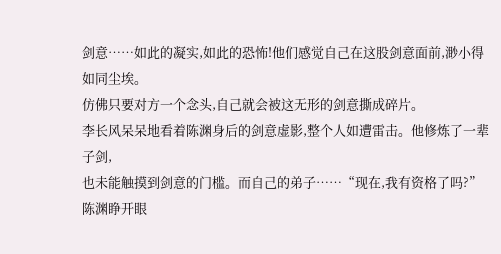剑意……如此的凝实,如此的恐怖!他们感觉自己在这股剑意面前,渺小得如同尘埃。
仿佛只要对方一个念头,自己就会被这无形的剑意撕成碎片。
李长风呆呆地看着陈渊身后的剑意虚影,整个人如遭雷击。他修炼了一辈子剑,
也未能触摸到剑意的门槛。而自己的弟子……“现在,我有资格了吗?”陈渊睁开眼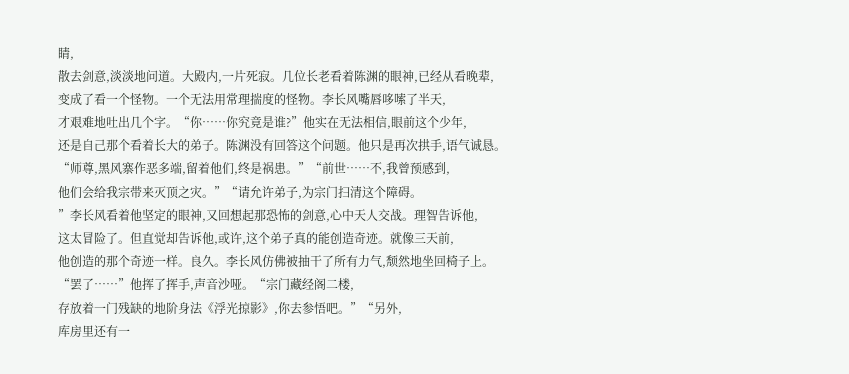睛,
散去剑意,淡淡地问道。大殿内,一片死寂。几位长老看着陈渊的眼神,已经从看晚辈,
变成了看一个怪物。一个无法用常理揣度的怪物。李长风嘴唇哆嗦了半天,
才艰难地吐出几个字。“你……你究竟是谁?”他实在无法相信,眼前这个少年,
还是自己那个看着长大的弟子。陈渊没有回答这个问题。他只是再次拱手,语气诚恳。
“师尊,黑风寨作恶多端,留着他们,终是祸患。”“前世……不,我曾预感到,
他们会给我宗带来灭顶之灾。”“请允许弟子,为宗门扫清这个障碍。
”李长风看着他坚定的眼神,又回想起那恐怖的剑意,心中天人交战。理智告诉他,
这太冒险了。但直觉却告诉他,或许,这个弟子真的能创造奇迹。就像三天前,
他创造的那个奇迹一样。良久。李长风仿佛被抽干了所有力气,颓然地坐回椅子上。
“罢了……”他挥了挥手,声音沙哑。“宗门藏经阁二楼,
存放着一门残缺的地阶身法《浮光掠影》,你去参悟吧。”“另外,
库房里还有一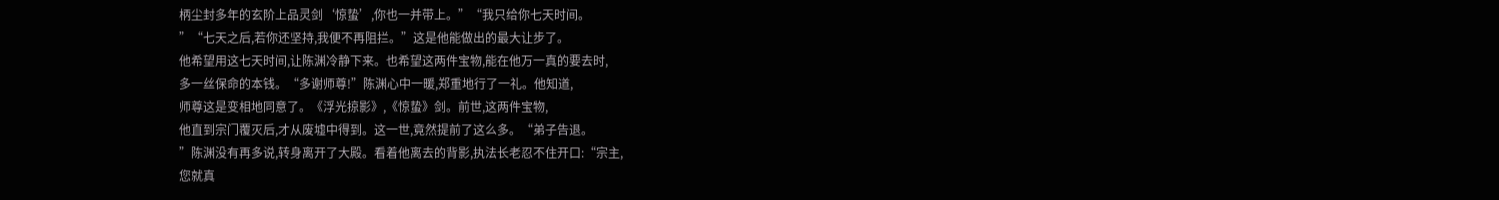柄尘封多年的玄阶上品灵剑‘惊蛰’,你也一并带上。”“我只给你七天时间。
”“七天之后,若你还坚持,我便不再阻拦。”这是他能做出的最大让步了。
他希望用这七天时间,让陈渊冷静下来。也希望这两件宝物,能在他万一真的要去时,
多一丝保命的本钱。“多谢师尊!”陈渊心中一暖,郑重地行了一礼。他知道,
师尊这是变相地同意了。《浮光掠影》,《惊蛰》剑。前世,这两件宝物,
他直到宗门覆灭后,才从废墟中得到。这一世,竟然提前了这么多。“弟子告退。
”陈渊没有再多说,转身离开了大殿。看着他离去的背影,执法长老忍不住开口:“宗主,
您就真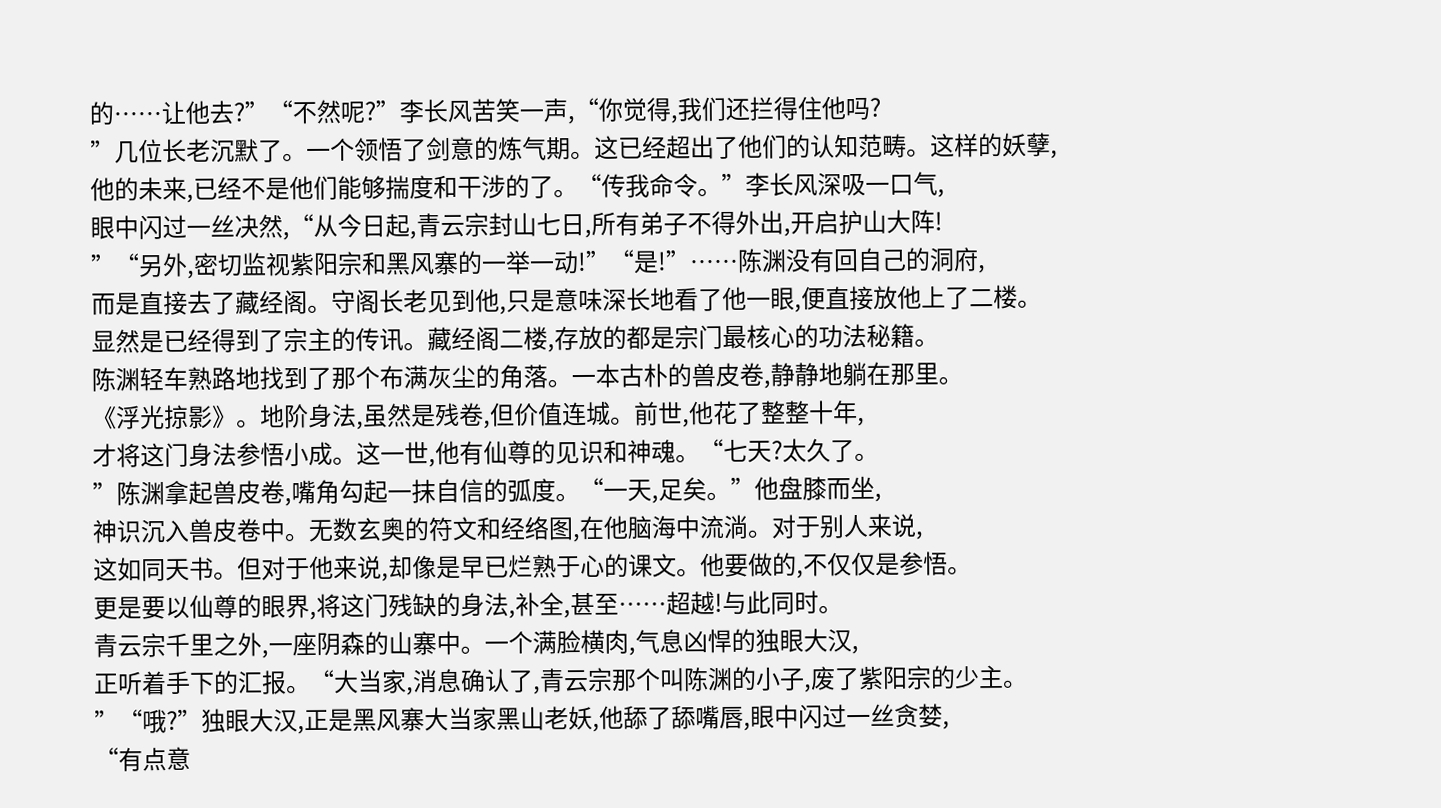的……让他去?”“不然呢?”李长风苦笑一声,“你觉得,我们还拦得住他吗?
”几位长老沉默了。一个领悟了剑意的炼气期。这已经超出了他们的认知范畴。这样的妖孽,
他的未来,已经不是他们能够揣度和干涉的了。“传我命令。”李长风深吸一口气,
眼中闪过一丝决然,“从今日起,青云宗封山七日,所有弟子不得外出,开启护山大阵!
”“另外,密切监视紫阳宗和黑风寨的一举一动!”“是!”……陈渊没有回自己的洞府,
而是直接去了藏经阁。守阁长老见到他,只是意味深长地看了他一眼,便直接放他上了二楼。
显然是已经得到了宗主的传讯。藏经阁二楼,存放的都是宗门最核心的功法秘籍。
陈渊轻车熟路地找到了那个布满灰尘的角落。一本古朴的兽皮卷,静静地躺在那里。
《浮光掠影》。地阶身法,虽然是残卷,但价值连城。前世,他花了整整十年,
才将这门身法参悟小成。这一世,他有仙尊的见识和神魂。“七天?太久了。
”陈渊拿起兽皮卷,嘴角勾起一抹自信的弧度。“一天,足矣。”他盘膝而坐,
神识沉入兽皮卷中。无数玄奥的符文和经络图,在他脑海中流淌。对于别人来说,
这如同天书。但对于他来说,却像是早已烂熟于心的课文。他要做的,不仅仅是参悟。
更是要以仙尊的眼界,将这门残缺的身法,补全,甚至……超越!与此同时。
青云宗千里之外,一座阴森的山寨中。一个满脸横肉,气息凶悍的独眼大汉,
正听着手下的汇报。“大当家,消息确认了,青云宗那个叫陈渊的小子,废了紫阳宗的少主。
”“哦?”独眼大汉,正是黑风寨大当家黑山老妖,他舔了舔嘴唇,眼中闪过一丝贪婪,
“有点意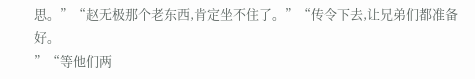思。”“赵无极那个老东西,肯定坐不住了。”“传令下去,让兄弟们都准备好。
”“等他们两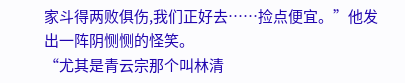家斗得两败俱伤,我们正好去……捡点便宜。”他发出一阵阴恻恻的怪笑。
“尤其是青云宗那个叫林清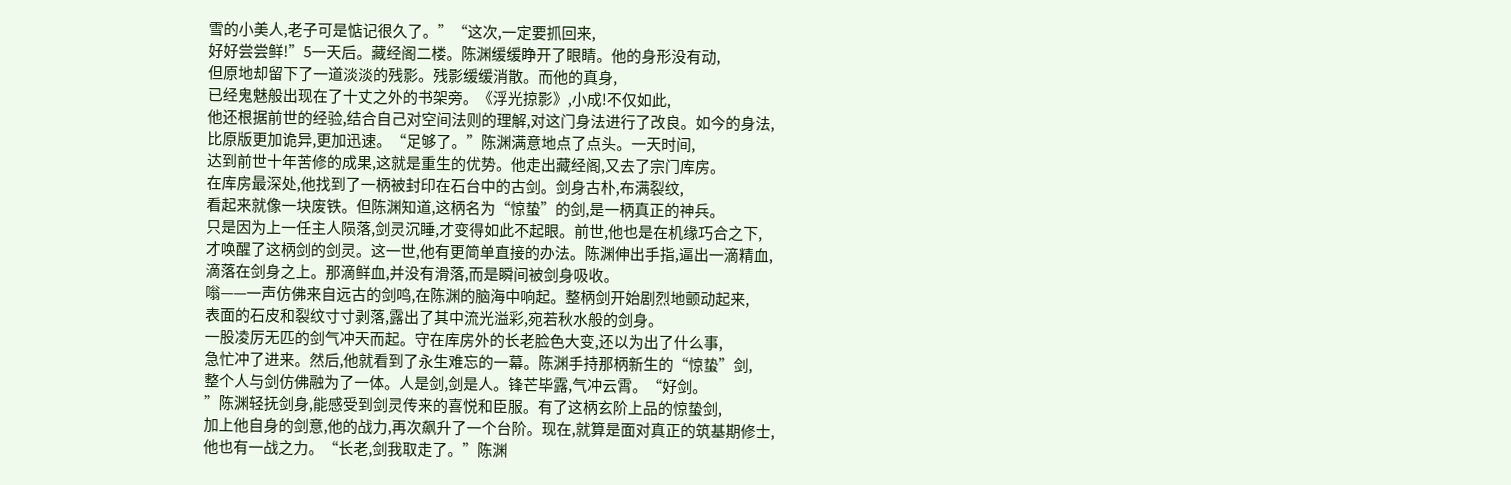雪的小美人,老子可是惦记很久了。”“这次,一定要抓回来,
好好尝尝鲜!”5一天后。藏经阁二楼。陈渊缓缓睁开了眼睛。他的身形没有动,
但原地却留下了一道淡淡的残影。残影缓缓消散。而他的真身,
已经鬼魅般出现在了十丈之外的书架旁。《浮光掠影》,小成!不仅如此,
他还根据前世的经验,结合自己对空间法则的理解,对这门身法进行了改良。如今的身法,
比原版更加诡异,更加迅速。“足够了。”陈渊满意地点了点头。一天时间,
达到前世十年苦修的成果,这就是重生的优势。他走出藏经阁,又去了宗门库房。
在库房最深处,他找到了一柄被封印在石台中的古剑。剑身古朴,布满裂纹,
看起来就像一块废铁。但陈渊知道,这柄名为“惊蛰”的剑,是一柄真正的神兵。
只是因为上一任主人陨落,剑灵沉睡,才变得如此不起眼。前世,他也是在机缘巧合之下,
才唤醒了这柄剑的剑灵。这一世,他有更简单直接的办法。陈渊伸出手指,逼出一滴精血,
滴落在剑身之上。那滴鲜血,并没有滑落,而是瞬间被剑身吸收。
嗡——一声仿佛来自远古的剑鸣,在陈渊的脑海中响起。整柄剑开始剧烈地颤动起来,
表面的石皮和裂纹寸寸剥落,露出了其中流光溢彩,宛若秋水般的剑身。
一股凌厉无匹的剑气冲天而起。守在库房外的长老脸色大变,还以为出了什么事,
急忙冲了进来。然后,他就看到了永生难忘的一幕。陈渊手持那柄新生的“惊蛰”剑,
整个人与剑仿佛融为了一体。人是剑,剑是人。锋芒毕露,气冲云霄。“好剑。
”陈渊轻抚剑身,能感受到剑灵传来的喜悦和臣服。有了这柄玄阶上品的惊蛰剑,
加上他自身的剑意,他的战力,再次飙升了一个台阶。现在,就算是面对真正的筑基期修士,
他也有一战之力。“长老,剑我取走了。”陈渊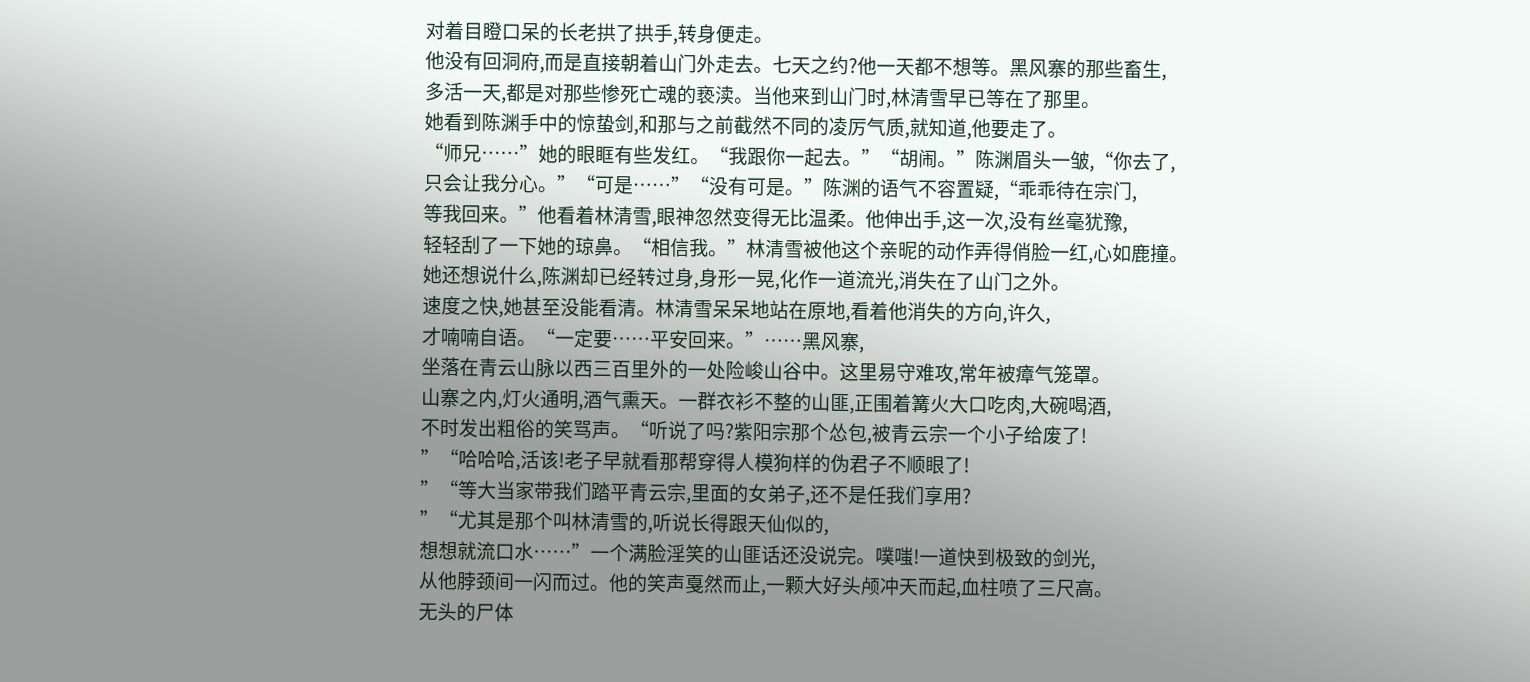对着目瞪口呆的长老拱了拱手,转身便走。
他没有回洞府,而是直接朝着山门外走去。七天之约?他一天都不想等。黑风寨的那些畜生,
多活一天,都是对那些惨死亡魂的亵渎。当他来到山门时,林清雪早已等在了那里。
她看到陈渊手中的惊蛰剑,和那与之前截然不同的凌厉气质,就知道,他要走了。
“师兄……”她的眼眶有些发红。“我跟你一起去。”“胡闹。”陈渊眉头一皱,“你去了,
只会让我分心。”“可是……”“没有可是。”陈渊的语气不容置疑,“乖乖待在宗门,
等我回来。”他看着林清雪,眼神忽然变得无比温柔。他伸出手,这一次,没有丝毫犹豫,
轻轻刮了一下她的琼鼻。“相信我。”林清雪被他这个亲昵的动作弄得俏脸一红,心如鹿撞。
她还想说什么,陈渊却已经转过身,身形一晃,化作一道流光,消失在了山门之外。
速度之快,她甚至没能看清。林清雪呆呆地站在原地,看着他消失的方向,许久,
才喃喃自语。“一定要……平安回来。”……黑风寨,
坐落在青云山脉以西三百里外的一处险峻山谷中。这里易守难攻,常年被瘴气笼罩。
山寨之内,灯火通明,酒气熏天。一群衣衫不整的山匪,正围着篝火大口吃肉,大碗喝酒,
不时发出粗俗的笑骂声。“听说了吗?紫阳宗那个怂包,被青云宗一个小子给废了!
”“哈哈哈,活该!老子早就看那帮穿得人模狗样的伪君子不顺眼了!
”“等大当家带我们踏平青云宗,里面的女弟子,还不是任我们享用?
”“尤其是那个叫林清雪的,听说长得跟天仙似的,
想想就流口水……”一个满脸淫笑的山匪话还没说完。噗嗤!一道快到极致的剑光,
从他脖颈间一闪而过。他的笑声戛然而止,一颗大好头颅冲天而起,血柱喷了三尺高。
无头的尸体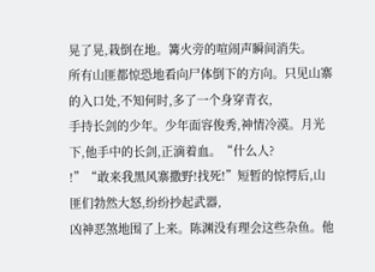晃了晃,栽倒在地。篝火旁的喧闹声瞬间消失。
所有山匪都惊恐地看向尸体倒下的方向。只见山寨的入口处,不知何时,多了一个身穿青衣,
手持长剑的少年。少年面容俊秀,神情冷漠。月光下,他手中的长剑,正滴着血。“什么人?
!”“敢来我黑风寨撒野!找死!”短暂的惊愕后,山匪们勃然大怒,纷纷抄起武器,
凶神恶煞地围了上来。陈渊没有理会这些杂鱼。他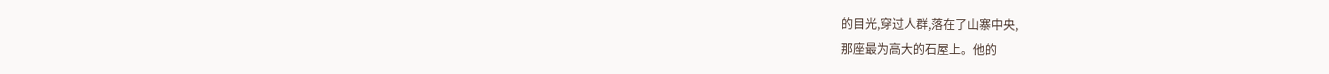的目光,穿过人群,落在了山寨中央,
那座最为高大的石屋上。他的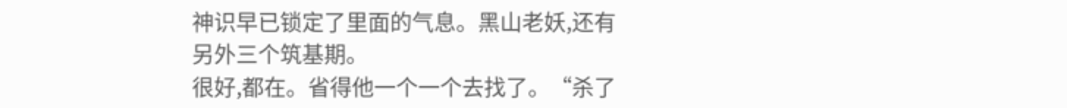神识早已锁定了里面的气息。黑山老妖,还有另外三个筑基期。
很好,都在。省得他一个一个去找了。“杀了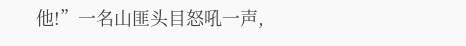他!”一名山匪头目怒吼一声,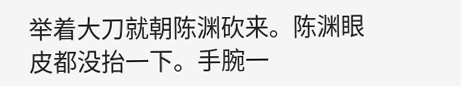举着大刀就朝陈渊砍来。陈渊眼皮都没抬一下。手腕一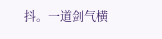抖。一道剑气横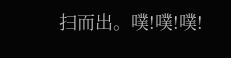扫而出。噗!噗!噗!